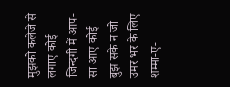मुझको कलेजे से लगाए कोई
जिन्दगी में आप-सा आए कोई
बुझ सके न जो उमर भर के लिए
शम्मा-ए-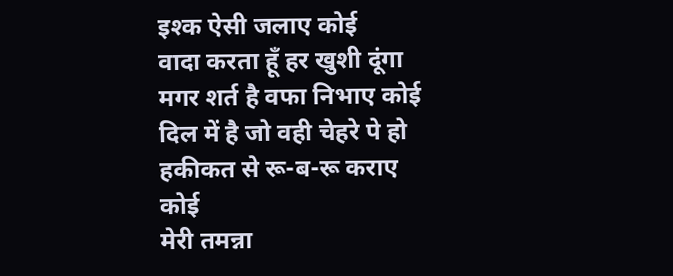इश्क ऐसी जलाए कोई
वादा करता हूँ हर खुशी दूंगा
मगर शर्त है वफा निभाए कोई
दिल में है जो वही चेहरे पे हो
हकीकत से रू-ब-रू कराए कोई
मेरी तमन्ना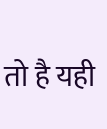तो है यही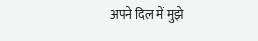अपने दिल में मुझे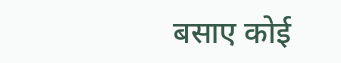बसाए कोई